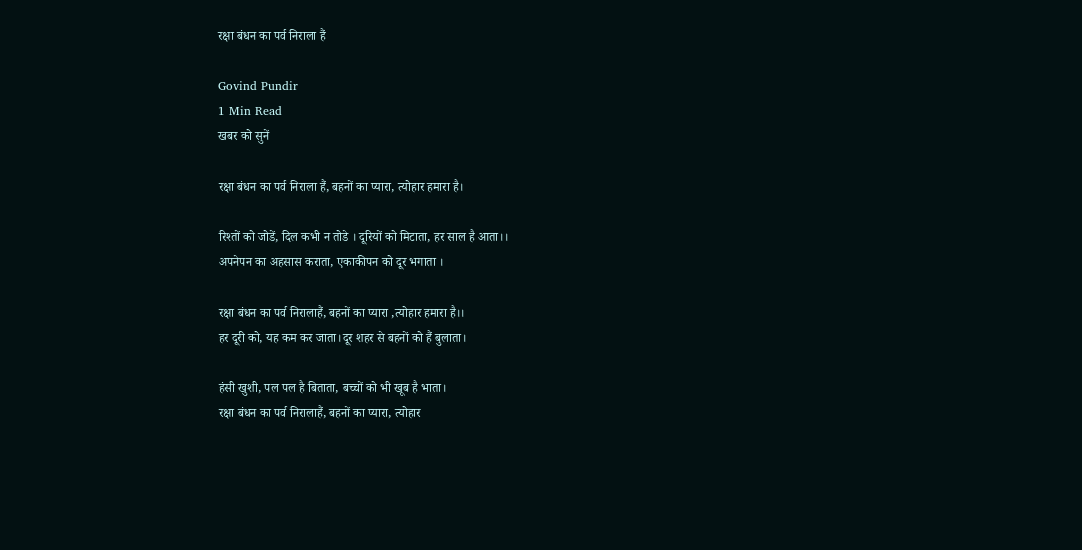रक्षा बंधन का पर्व निराला हैं

Govind Pundir
1 Min Read
खबर को सुनें

रक्षा बंधन का पर्व निराला हैं, बहनों का प्यारा, त्योहार हमारा है।

रिश्तों को जोडें, दिल कभी न तोडे । दूरियों को मिटाता, हर साल है आता।।
अपनेपन का अहसास कराता, एकाकीपन को दूर भगाता ।

रक्षा बंधन का पर्व निरालाहैं, बहनों का प्यारा ,त्योहार हमारा है।।
हर दूरी को, यह कम कर जाता।दूर शहर से बहनों को हैं बुलाता।

हंसी खुशी, पल पल है बिताता, बच्चों को भी खूब है भाता।
रक्षा बंधन का पर्व निरालाहैं, बहनों का प्यारा, त्योहार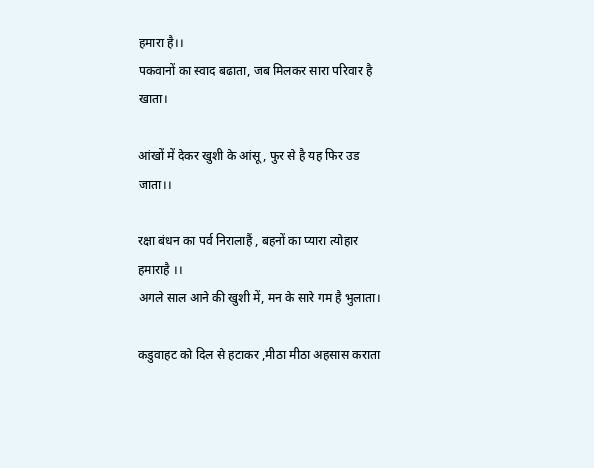हमारा है।।
पकवानों का स्वाद बढाता, जब मिलकर सारा परिवार है खाता।

आंखों में देकर खुशी के आंसू, फुर से है यह फिर उड जाता।।

रक्षा बंधन का पर्व निरालाहैं , बहनों का प्यारा त्योहार हमाराहै ।।
अगले साल आने की खुशी में, मन के सारे गम है भुलाता।

कडुवाहट को दिल से हटाकर ,मीठा मीठा अहसास कराता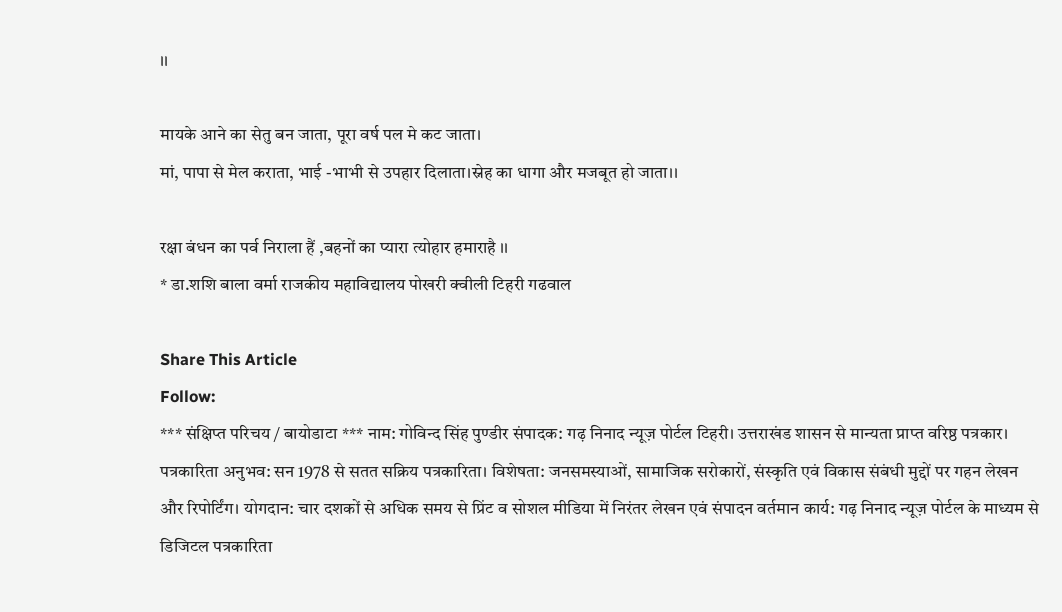।।

मायके आने का सेतु बन जाता, पूरा वर्ष पल मे कट जाता।
मां, पापा से मेल कराता, भाई -भाभी से उपहार दिलाता।स्नेह का धागा और मजबूत हो जाता।।

रक्षा बंधन का पर्व निराला हैं ,बहनों का प्यारा त्योहार हमाराहै ।।
* डा.शशि बाला वर्मा राजकीय महाविद्यालय पोखरी क्वीली टिहरी गढवाल

Share This Article
Follow:
*** संक्षिप्त परिचय / बायोडाटा *** नाम: गोविन्द सिंह पुण्डीर संपादक: गढ़ निनाद न्यूज़ पोर्टल टिहरी। उत्तराखंड शासन से मान्यता प्राप्त वरिष्ठ पत्रकार। पत्रकारिता अनुभव: सन 1978 से सतत सक्रिय पत्रकारिता। विशेषता: जनसमस्याओं, सामाजिक सरोकारों, संस्कृति एवं विकास संबंधी मुद्दों पर गहन लेखन और रिपोर्टिंग। योगदान: चार दशकों से अधिक समय से प्रिंट व सोशल मीडिया में निरंतर लेखन एवं संपादन वर्तमान कार्य: गढ़ निनाद न्यूज़ पोर्टल के माध्यम से डिजिटल पत्रकारिता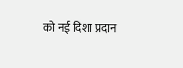को नई दिशा प्रदान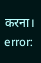करना।
error: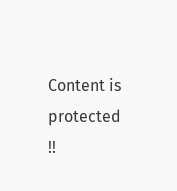Content is protected !!